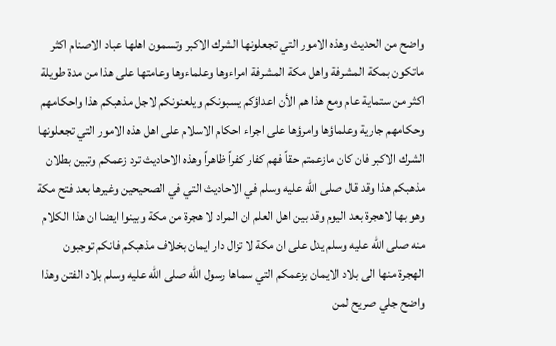واضح من الحديث وهذه الامور التي تجعلونها الشرك الاكبر وتسمون اهلها عباد الاصنام اكثر ماتكون بمكة المشرفة واهل مكة المشرفة امراءوها وعلماءوها وعامتها على هذا من مدة طويلة اكثر من ستماية عام ومع هذا هم الأن اعداؤكم يسبونكم ويلعنونكم لاجل مذهبكم هذا واحكامهم وحكامهم جارية وعلماؤها وامرؤها على اجراء احكام الاسلام على اهل هذه الامور التي تجعلونها الشرك الاكبر فان كان مازعمتم حقاً فهم كفار كفراً ظاهراً وهذه الاحاديث ترد زعمكم وتبين بطلان مذهبكم هذا وقد قال صلى الله عليه وسلم في الاحاديث التي في الصحيحين وغيرها بعد فتح مكة وهو بها لاهجرة بعد اليوم وقد بين اهل العلم ان المراد لا هجرة من مكة وبينوا ايضا ان هذا الكلام منه صلى الله عليه وسلم يدل على ان مكة لا تزال دار ايمان بخلاف مذهبكم فانكم توجبون الهجرة منها الى بلاد الايمان بزعمكم التي سماها رسول الله صلى الله عليه وسلم بلاد الفتن وهذا واضح جلي صريح لمن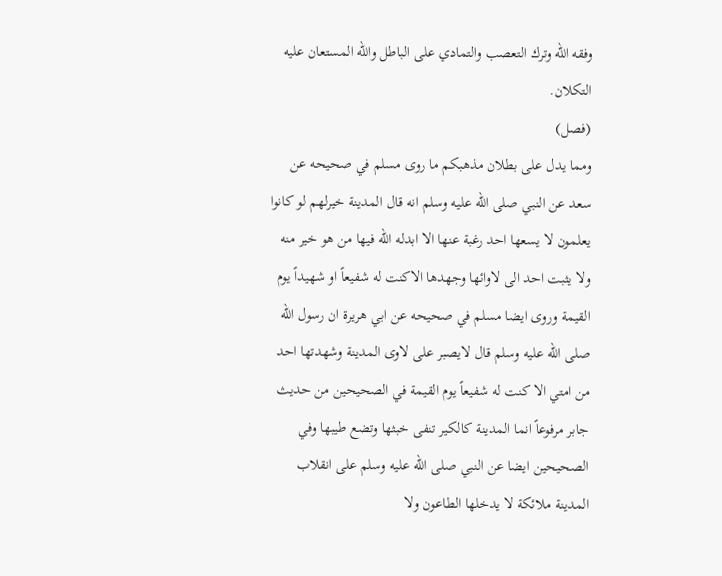وفقه الله وترك التعصب والتمادي على الباطل والله المستعان عليه التكلان.
(فصل)
ومما يدل على بطلان مذهبكم ما روى مسلم في صحيحه عن سعد عن النبي صلى الله عليه وسلم انه قال المدينة خيرلهم لو كانوا يعلمون لا يسعها احد رغبة عنها الا ابدله الله فيها من هو خير منه ولا يثبت احد الى لاوائها وجهدها الاكنت له شفيعاً او شهيداً يوم القيمة وروى ايضا مسلم في صحيحه عن ابي هريرة ان رسول الله صلى الله عليه وسلم قال لايصبر على لاوى المدينة وشهدتها احد من امتي الا كنت له شفيعاً يوم القيمة في الصحيحين من حديث جابر مرفوعاً انما المدينة كالكير تنفى خبثها وتضع طيبها وفي الصحيحين ايضا عن النبي صلى الله عليه وسلم على انقلاب المدينة ملائكة لا يدخلها الطاعون ولا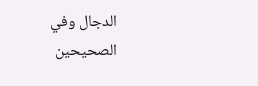الدجال وفي الصحيحين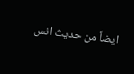ايضاً من حديث انس